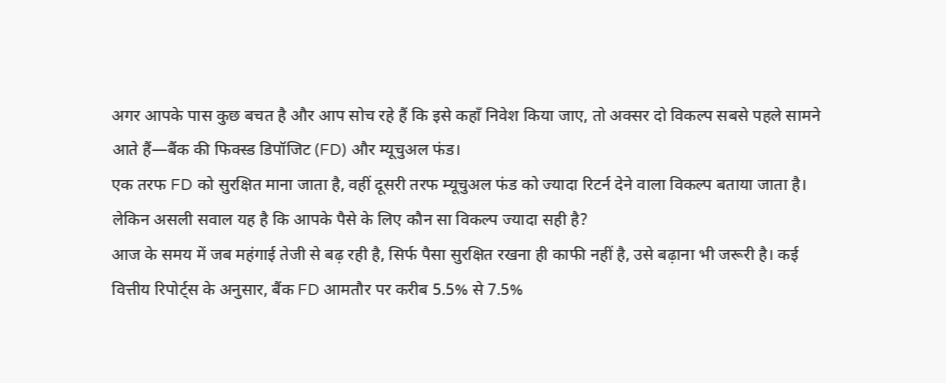अगर आपके पास कुछ बचत है और आप सोच रहे हैं कि इसे कहाँ निवेश किया जाए, तो अक्सर दो विकल्प सबसे पहले सामने आते हैं—बैंक की फिक्स्ड डिपॉजिट (FD) और म्यूचुअल फंड।
एक तरफ FD को सुरक्षित माना जाता है, वहीं दूसरी तरफ म्यूचुअल फंड को ज्यादा रिटर्न देने वाला विकल्प बताया जाता है। लेकिन असली सवाल यह है कि आपके पैसे के लिए कौन सा विकल्प ज्यादा सही है?
आज के समय में जब महंगाई तेजी से बढ़ रही है, सिर्फ पैसा सुरक्षित रखना ही काफी नहीं है, उसे बढ़ाना भी जरूरी है। कई वित्तीय रिपोर्ट्स के अनुसार, बैंक FD आमतौर पर करीब 5.5% से 7.5%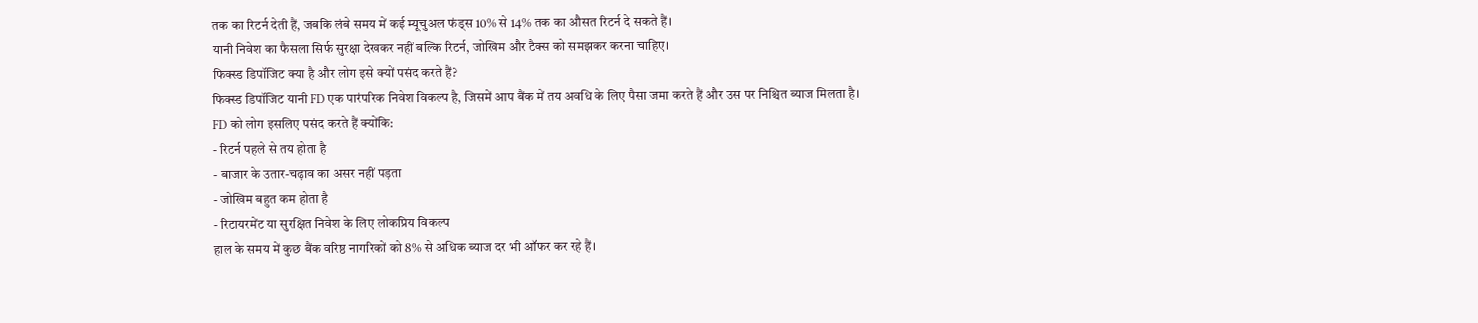तक का रिटर्न देती हैं, जबकि लंबे समय में कई म्यूचुअल फंड्स 10% से 14% तक का औसत रिटर्न दे सकते हैं।
यानी निवेश का फैसला सिर्फ सुरक्षा देखकर नहीं बल्कि रिटर्न, जोखिम और टैक्स को समझकर करना चाहिए।
फिक्स्ड डिपॉजिट क्या है और लोग इसे क्यों पसंद करते हैं?
फिक्स्ड डिपॉजिट यानी FD एक पारंपरिक निवेश विकल्प है, जिसमें आप बैंक में तय अवधि के लिए पैसा जमा करते हैं और उस पर निश्चित ब्याज मिलता है।
FD को लोग इसलिए पसंद करते हैं क्योंकि:
- रिटर्न पहले से तय होता है
- बाजार के उतार-चढ़ाव का असर नहीं पड़ता
- जोखिम बहुत कम होता है
- रिटायरमेंट या सुरक्षित निवेश के लिए लोकप्रिय विकल्प
हाल के समय में कुछ बैंक वरिष्ठ नागरिकों को 8% से अधिक ब्याज दर भी ऑफर कर रहे हैं।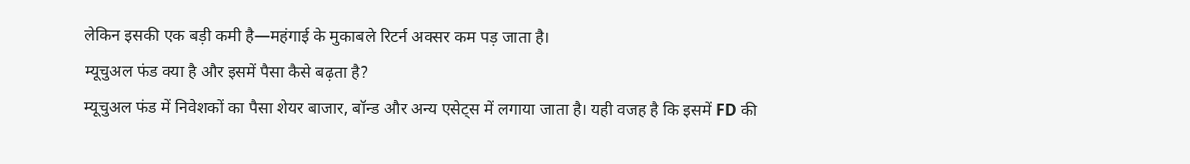लेकिन इसकी एक बड़ी कमी है—महंगाई के मुकाबले रिटर्न अक्सर कम पड़ जाता है।
म्यूचुअल फंड क्या है और इसमें पैसा कैसे बढ़ता है?
म्यूचुअल फंड में निवेशकों का पैसा शेयर बाजार, बॉन्ड और अन्य एसेट्स में लगाया जाता है। यही वजह है कि इसमें FD की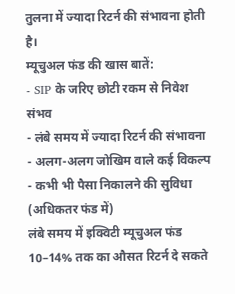तुलना में ज्यादा रिटर्न की संभावना होती है।
म्यूचुअल फंड की खास बातें:
- SIP के जरिए छोटी रकम से निवेश संभव
- लंबे समय में ज्यादा रिटर्न की संभावना
- अलग-अलग जोखिम वाले कई विकल्प
- कभी भी पैसा निकालने की सुविधा (अधिकतर फंड में)
लंबे समय में इक्विटी म्यूचुअल फंड 10–14% तक का औसत रिटर्न दे सकते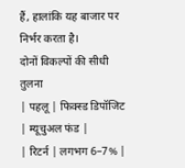हैं, हालांकि यह बाजार पर निर्भर करता है।
दोनों विकल्पों की सीधी तुलना
| पहलू | फिक्स्ड डिपॉजिट | म्यूचुअल फंड |
| रिटर्न | लगभग 6–7% |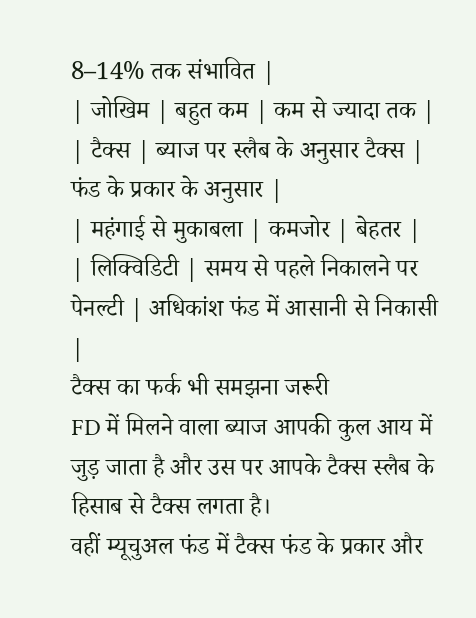8–14% तक संभावित |
| जोखिम | बहुत कम | कम से ज्यादा तक |
| टैक्स | ब्याज पर स्लैब के अनुसार टैक्स | फंड के प्रकार के अनुसार |
| महंगाई से मुकाबला | कमजोर | बेहतर |
| लिक्विडिटी | समय से पहले निकालने पर पेनल्टी | अधिकांश फंड में आसानी से निकासी |
टैक्स का फर्क भी समझना जरूरी
FD में मिलने वाला ब्याज आपकी कुल आय में जुड़ जाता है और उस पर आपके टैक्स स्लैब के हिसाब से टैक्स लगता है।
वहीं म्यूचुअल फंड में टैक्स फंड के प्रकार और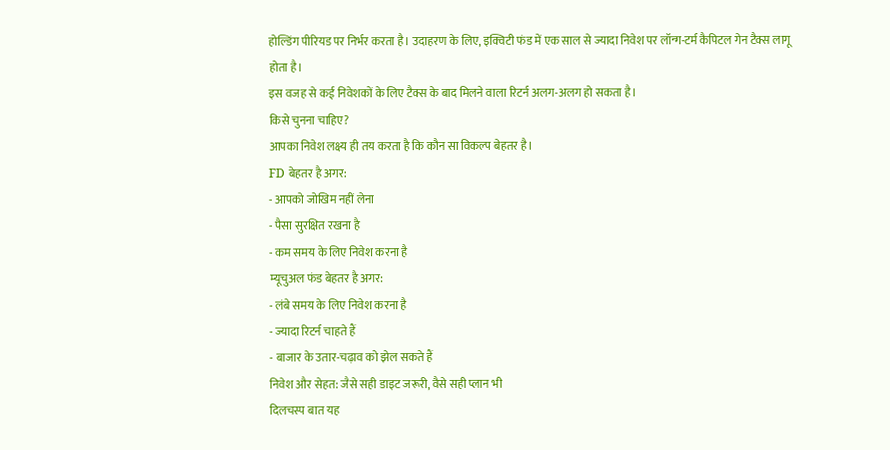होल्डिंग पीरियड पर निर्भर करता है। उदाहरण के लिए, इक्विटी फंड में एक साल से ज्यादा निवेश पर लॉन्ग-टर्म कैपिटल गेन टैक्स लागू होता है।
इस वजह से कई निवेशकों के लिए टैक्स के बाद मिलने वाला रिटर्न अलग-अलग हो सकता है।
किसे चुनना चाहिए?
आपका निवेश लक्ष्य ही तय करता है कि कौन सा विकल्प बेहतर है।
FD बेहतर है अगर:
- आपको जोखिम नहीं लेना
- पैसा सुरक्षित रखना है
- कम समय के लिए निवेश करना है
म्यूचुअल फंड बेहतर है अगर:
- लंबे समय के लिए निवेश करना है
- ज्यादा रिटर्न चाहते हैं
- बाजार के उतार-चढ़ाव को झेल सकते हैं
निवेश और सेहत: जैसे सही डाइट जरूरी, वैसे सही प्लान भी
दिलचस्प बात यह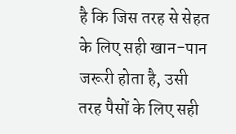है कि जिस तरह से सेहत के लिए सही खान-पान जरूरी होता है, उसी तरह पैसों के लिए सही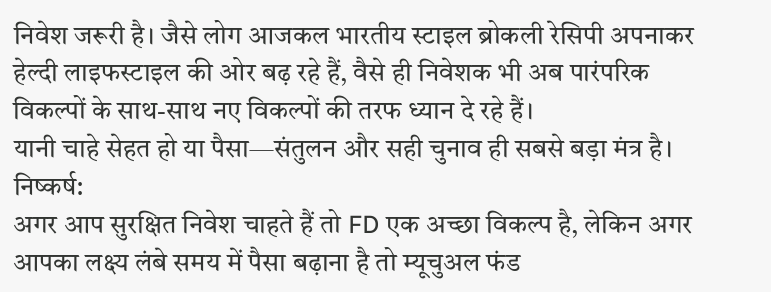निवेश जरूरी है। जैसे लोग आजकल भारतीय स्टाइल ब्रोकली रेसिपी अपनाकर हेल्दी लाइफस्टाइल की ओर बढ़ रहे हैं, वैसे ही निवेशक भी अब पारंपरिक विकल्पों के साथ-साथ नए विकल्पों की तरफ ध्यान दे रहे हैं।
यानी चाहे सेहत हो या पैसा—संतुलन और सही चुनाव ही सबसे बड़ा मंत्र है।
निष्कर्ष:
अगर आप सुरक्षित निवेश चाहते हैं तो FD एक अच्छा विकल्प है, लेकिन अगर आपका लक्ष्य लंबे समय में पैसा बढ़ाना है तो म्यूचुअल फंड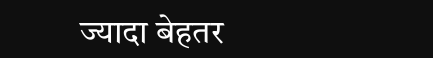ज्यादा बेहतर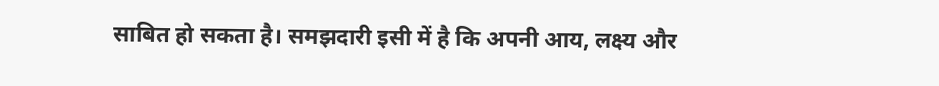साबित हो सकता है। समझदारी इसी में है कि अपनी आय, लक्ष्य और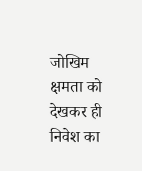जोखिम क्षमता को देखकर ही निवेश का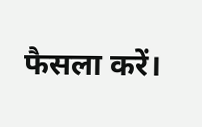फैसला करें।